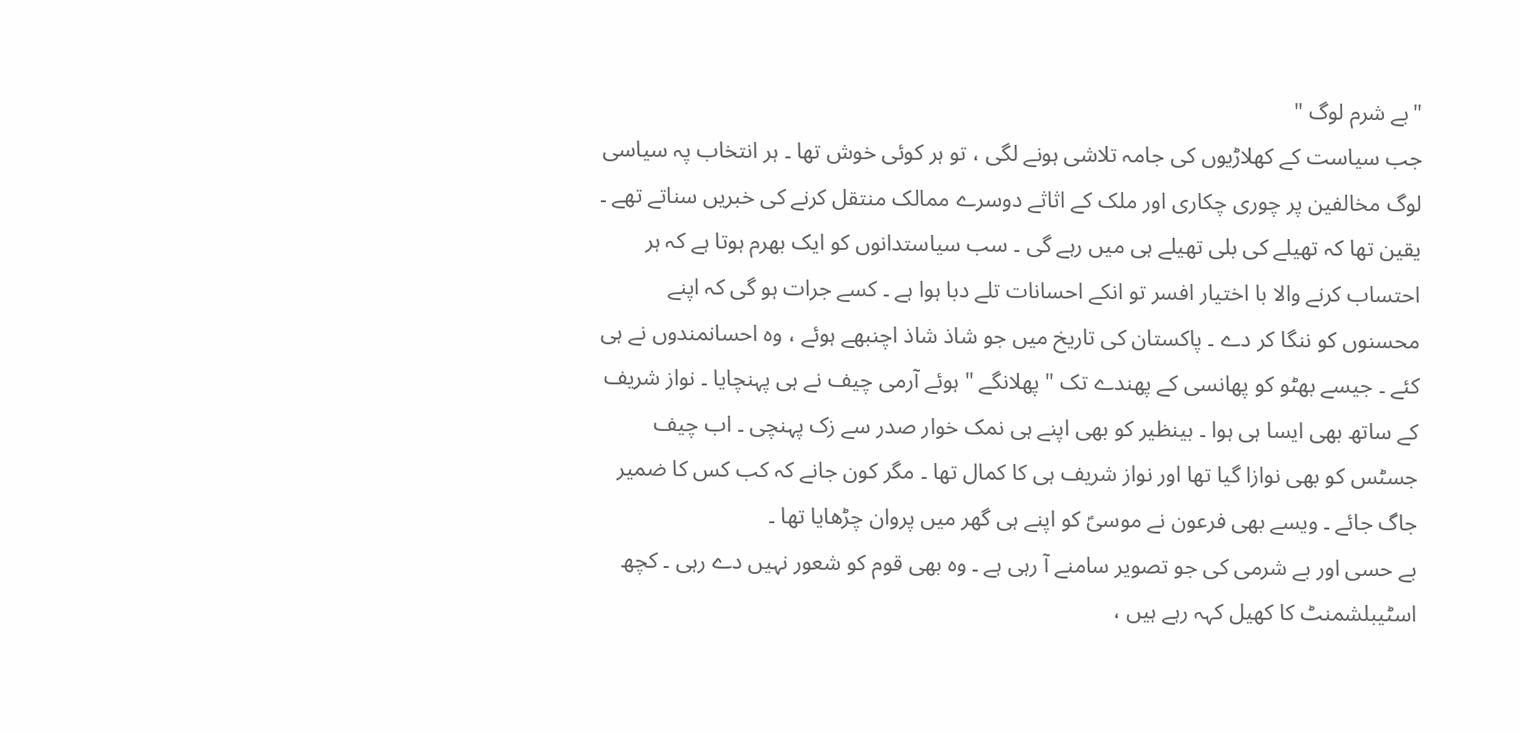"بے شرم لوگ "
جب سیاست کے کھلاڑیوں کی جامہ تلاشی ہونے لگی ، تو ہر کوئی خوش تھا ۔ ہر انتخاب پہ سیاسی لوگ مخالفین پر چوری چکاری اور ملک کے اثاثے دوسرے ممالک منتقل کرنے کی خبریں سناتے تھے ۔ یقین تھا کہ تھیلے کی بلی تھیلے ہی میں رہے گی ۔ سب سیاستدانوں کو ایک بھرم ہوتا ہے کہ ہر احتساب کرنے والا با اختیار افسر تو انکے احسانات تلے دبا ہوا ہے ۔ کسے جرات ہو گی کہ اپنے محسنوں کو ننگا کر دے ۔ پاکستان کی تاریخ میں جو شاذ شاذ اچنبھے ہوئے ، وہ احسانمندوں نے ہی کئے ۔ جیسے بھٹو کو پھانسی کے پھندے تک " پھلانگے " ہوئے آرمی چیف نے ہی پہنچایا ۔ نواز شریف کے ساتھ بھی ایسا ہی ہوا ۔ بینظیر کو بھی اپنے ہی نمک خوار صدر سے زک پہنچی ۔ اب چیف جسٹس کو بھی نوازا گیا تھا اور نواز شریف ہی کا کمال تھا ۔ مگر کون جانے کہ کب کس کا ضمیر جاگ جائے ۔ ویسے بھی فرعون نے موسیؑ کو اپنے ہی گھر میں پروان چڑھایا تھا ۔
بے حسی اور بے شرمی کی جو تصویر سامنے آ رہی ہے ۔ وہ بھی قوم کو شعور نہیں دے رہی ۔ کچھ اسٹیبلشمنٹ کا کھیل کہہ رہے ہیں ،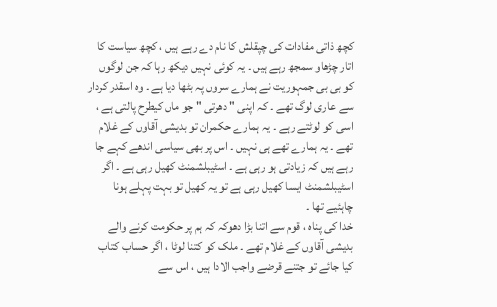کچھ ذاتی مفادات کی چپقلش کا نام دے رہے ہیں ، کچھ سیاست کا اتار چڑھاو سمجھ رہے ہیں ۔ یہ کوئی نہیں دیکھ رہا کہ جن لوگوں کو بی بی جمہوریت نے ہمارے سروں پہ بٹھا دیا ہے ۔ وہ اسقدر کردار سے عاری لوگ تھے ۔ کہ اپنی " دھرتی " جو ماں کیطرح پالتی ہے ، اسی کو لوٹتے رہے ۔ یہ ہمارے حکمران تو بدیشی آقاوں کے غلام تھے ۔ یہ ہمارے تھے ہی نہیں ۔ اس پر بھی سیاسی اندھے کہے جا رہے ہیں کہ زیادتی ہو رہی ہے ۔ اسٹیبلشمنٹ کھیل رہی ہے ۔ اگر اسٹیبلشمنٹ ایسا کھیل رہی ہے تو یہ کھیل تو بہت پہلے ہونا چاہئیے تھا ۔
خدا کی پناہ ، قوم سے اتنا بڑا دھوکہ کہ ہم پر حکومت کرنے والے بدیشی آقاوں کے غلام تھے ۔ ملک کو کتنا لوٹا ، اگر حساب کتاب کیا جائے تو جتنے قرضے واجب الادا ہیں ، اس سے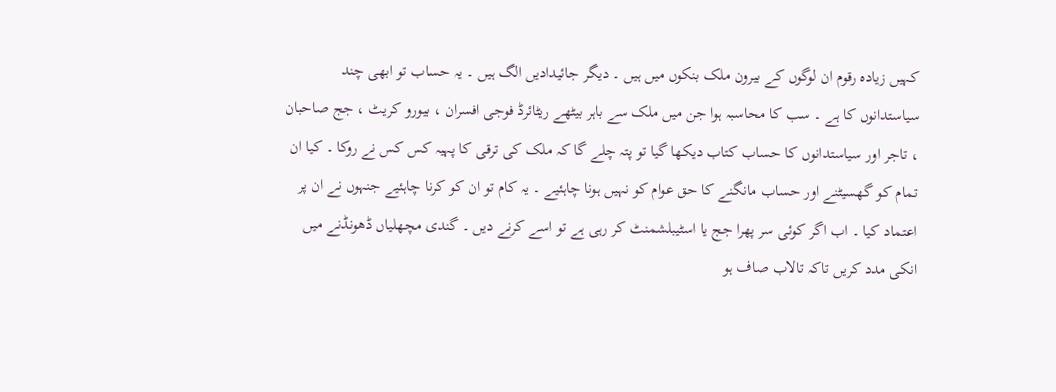کہیں زیادہ رقوم ان لوگوں کے بیرون ملک بنکوں میں ہیں ۔ دیگر جائیدادیں الگ ہیں ۔ یہ حساب تو ابھی چند سیاستدانوں کا ہے ۔ سب کا محاسبہ ہوا جن میں ملک سے باہر بیٹھے ریٹائرڈ فوجی افسران ، بیورو کریٹ ، جج صاحبان ، تاجر اور سیاستدانوں کا حساب کتاب دیکھا گیا تو پتہ چلے گا کہ ملک کی ترقی کا پہیہ کس کس نے روکا ۔ کیا ان تمام کو گھسیٹنے اور حساب مانگنے کا حق عوام کو نہیں ہونا چاہئیے ۔ یہ کام تو ان کو کرنا چاہئیے جنہوں نے ان پر اعتماد کیا ۔ اب اگر کوئی سر پھرا جج یا اسٹیبلشمنٹ کر رہی ہے تو اسے کرنے دیں ۔ گندی مچھلیاں ڈھونڈنے میں انکی مدد کریں تاکہ تالاب صاف ہو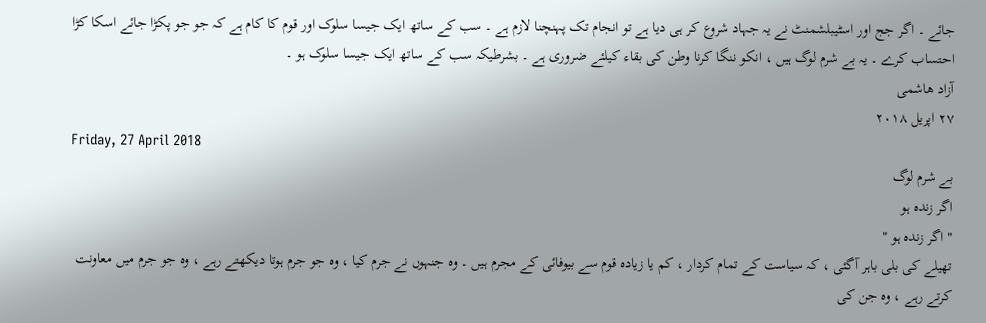جائے ۔ اگر جج اور اسٹیبلشمنٹ نے یہ جہاد شروع کر ہی دیا ہے تو انجام تک پہنچنا لازم ہے ۔ سب کے ساتھ ایک جیسا سلوک اور قوم کا کام ہے کہ جو جو پکڑا جائے اسکا کڑا احتساب کرے ۔ یہ بے شرم لوگ ہیں ، انکو ننگا کرنا وطن کی بقاء کیلئے ضروری ہے ۔ بشرطیکہ سب کے ساتھ ایک جیسا سلوک ہو ۔
آزاد ھاشمی
٢٧ اپریل ٢٠١٨
Friday, 27 April 2018
بے شرم لوگ
اگر زندہ ہو
" اگر زندہ ہو "
تھیلے کی بلی باہر آگئی ، کہ سیاست کے تمام کردار ، کم یا زیادہ قوم سے بیوفائی کے مجرم ہیں ۔ وہ جنہوں نے جرم کیا ، وہ جو جرم ہوتا دیکھتے رہے ، وہ جو جرم میں معاونت کرتے رہے ، وہ جن کی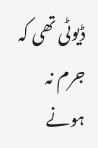ڈیوٹی تھی کہ جرم نہ ہونے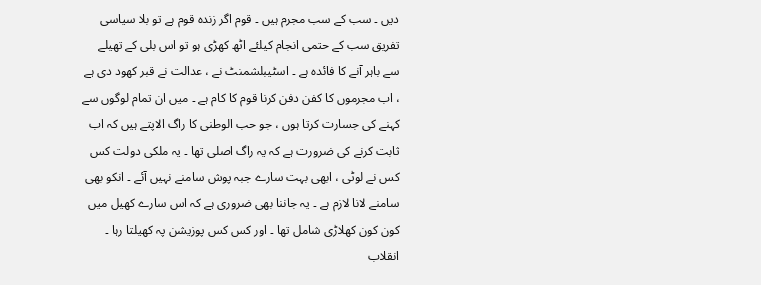دیں ۔ سب کے سب مجرم ہیں ۔ قوم اگر زندہ قوم ہے تو بلا سیاسی تفریق سب کے حتمی انجام کیلئے اٹھ کھڑی ہو تو اس بلی کے تھیلے سے باہر آنے کا فائدہ ہے ۔ اسٹیبلشمنٹ نے ، عدالت نے قبر کھود دی ہے ، اب مجرموں کا کفن دفن کرنا قوم کا کام ہے ۔ میں ان تمام لوگوں سے کہنے کی جسارت کرتا ہوں ، جو حب الوطنی کا راگ الاپتے ہیں کہ اب ثابت کرنے کی ضرورت ہے کہ یہ راگ اصلی تھا ۔ یہ ملکی دولت کس کس نے لوٹی ، ابھی بہت سارے جبہ پوش سامنے نہیں آئے ۔ انکو بھی سامنے لانا لازم ہے ۔ یہ جاننا بھی ضروری ہے کہ اس سارے کھیل میں کون کون کھلاڑی شامل تھا ۔ اور کس کس پوزیشن پہ کھیلتا رہا ۔ انقلاب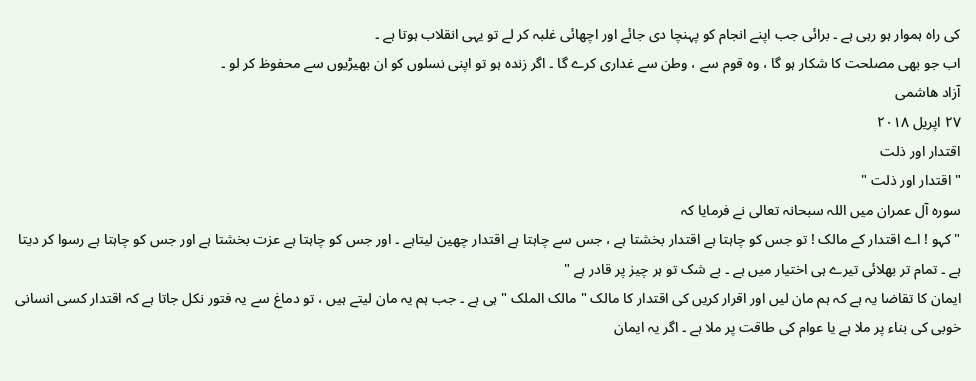کی راہ ہموار ہو رہی ہے ۔ برائی جب اپنے انجام کو پہنچا دی جائے اور اچھائی غلبہ کر لے تو یہی انقلاب ہوتا ہے ۔
اب جو بھی مصلحت کا شکار ہو گا ، وہ قوم سے ، وطن سے غداری کرے گا ۔ اگر زندہ ہو تو اپنی نسلوں کو ان بھیڑیوں سے محفوظ کر لو ۔
آزاد ھاشمی
٢٧ اپریل ٢٠١٨
اقتدار اور ذلت
" اقتدار اور ذلت "
سورہ آل عمران میں اللہ سبحانہ تعالی نے فرمایا کہ
" کہو ! اے اقتدار کے مالک ! تو جس کو چاہتا ہے اقتدار بخشتا ہے ، جس سے چاہتا ہے اقتدار چھین لیتاہے ۔ اور جس کو چاہتا ہے عزت بخشتا ہے اور جس کو چاہتا ہے رسوا کر دیتا ہے ۔ تمام تر بھلائی تیرے ہی اختیار میں ہے ۔ بے شک تو ہر چیز پر قادر ہے "
ایمان کا تقاضا یہ ہے کہ ہم مان لیں اور اقرار کریں کی اقتدار کا مالک " مالک الملک " ہی ہے ۔ جب ہم یہ مان لیتے ہیں ، تو دماغ سے یہ فتور نکل جاتا ہے کہ اقتدار کسی انسانی خوبی کی بناء پر ملا ہے یا عوام کی طاقت پر ملا ہے ۔ اگر یہ ایمان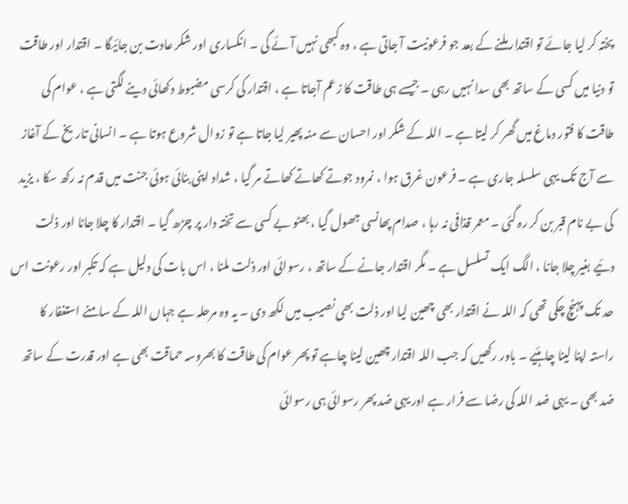پختہ کر لیا جائے تو اقتدار ملنے کے بعد جو فرعونیت آ جاتی ہے ، وہ کبھی نہیں آئے گی ۔ انکساری اور شکر عادت بن جائیگا ۔ اقتدار اور طاقت تو دنیا میں کسی کے ساتھ بھی سدا نہیں رہی ۔ جیسے ہی طاقت کا زعم آجاتا ہے ، اقتدار کی کرسی مضبوط دکھائی دینے لگتی ہے ، عوام کی طاقت کا فتور دماغ میں گھر کر لیتا ہے ۔ اللہ کے شکر اور احسان سے منہ پھیر لیا جاتا ہے تو زوال شروع ہوتا ہے ۔ انسانی تاریخ کے آغاز سے آج تک یہی سلسلہ جاری ہے ۔ فرعون غرق ہوا ، نمرود جوتے کھاتے کھاتے مر گیا ، شداد اپنی بنائی ہوئی جنت میں قدم نہ رکھ سکا ، یزید کی بے نام قبر بن کر رہ گئی ۔ معمر قذافی نہ رہا ، صدام پھانسی جھول گیا ، بھٹو بے کسی سے تختہ دار پر چڑھ گیا ۔ اقتدار کا چلا جانا اور ذلت دئیے بغیر چلا جانا ، الگ ایک تسلسل ہے ۔ مگر اقتدار جانے کے ساتھ ، رسوائی اور ذلت ملنا ، اس بات کی دلیل ہے کہ تکبر اور رعونت اس حد تک پہنچ چکی تھی کہ اللہ نے اقتدار بھی چھین لیا اور ذلت بھی نصیب میں لکھ دی ۔ یہ وہ مرحلہ ہے جہاں اللہ کے سامنے استغفار کا راستہ اپنا لینا چاہئیے ۔ باور رکھیں کہ جب اللہ اقتدار چھین لینا چاہے تو پھر عوام کی طاقت کا بھروسہ حماقت بھی ہے اور قدرت کے ساتھ ضد بھی ۔ یہی ضد اللہ کی رضا سے فرار ہے اور یہی ضد پھر رسوائی ہی رسوائی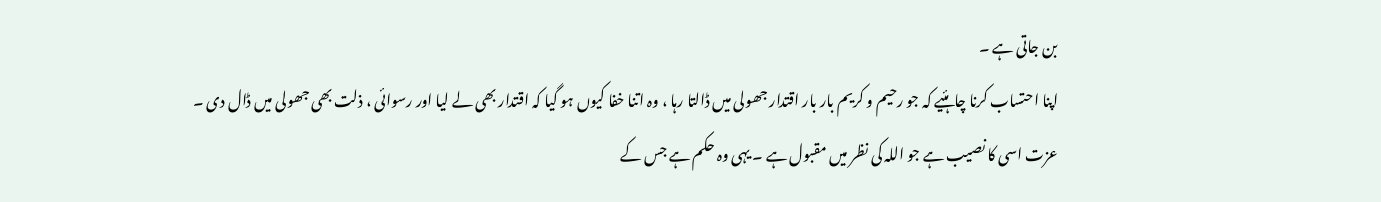بن جاتی ہے ۔
اپنا احتساب کرنا چاہئیے کہ جو رحیم و کریم بار بار اقتدار جھولی میں ڈالتا رہا ، وہ اتنا خفا کیوں ہو گیا کہ اقتدار بھی لے لیا اور رسوائی ، ذلت بھی جھولی میں ڈال دی ۔
عزت اسی کا نصیب ہے جو اللہ کی نظر میں مقبول ہے ۔ یہی وہ حکم ہے جس کے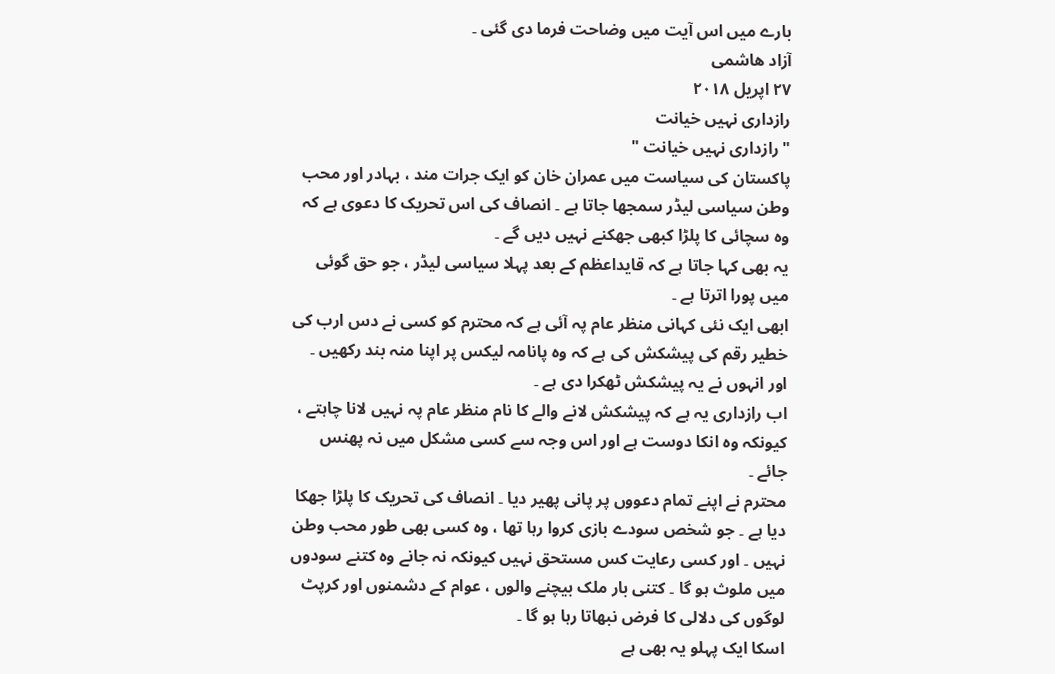بارے میں اس آیت میں وضاحت فرما دی گئی ۔
آزاد ھاشمی
٢٧ اپریل ٢٠١٨
رازداری نہیں خیانت
" رازداری نہیں خیانت "
پاکستان کی سیاست میں عمران خان کو ایک جرات مند ، بہادر اور محب وطن سیاسی لیڈر سمجھا جاتا ہے ۔ انصاف کی اس تحریک کا دعوی ہے کہ وہ سچائی کا پلڑا کبھی جھکنے نہیں دیں گے ۔
یہ بھی کہا جاتا ہے کہ قایداعظم کے بعد پہلا سیاسی لیڈر ، جو حق گوئی میں پورا اترتا ہے ۔
ابھی ایک نئی کہانی منظر عام پہ آئی ہے کہ محترم کو کسی نے دس ارب کی خطیر رقم کی پیشکش کی ہے کہ وہ پانامہ لیکس پر اپنا منہ بند رکھیں ۔ اور انہوں نے یہ پیشکش ٹھکرا دی ہے ۔
اب رازداری یہ ہے کہ پیشکش لانے والے کا نام منظر عام پہ نہیں لانا چاہتے ، کیونکہ وہ انکا دوست ہے اور اس وجہ سے کسی مشکل میں نہ پھنس جائے ۔
محترم نے اپنے تمام دعووں پر پانی پھیر دیا ۔ انصاف کی تحریک کا پلڑا جھکا دیا ہے ۔ جو شخص سودے بازی کروا رہا تھا ، وہ کسی بھی طور محب وطن نہیں ۔ اور کسی رعایت کس مستحق نہیں کیونکہ نہ جانے وہ کتنے سودوں میں ملوث ہو گا ۔ کتنی بار ملک بیچنے والوں ، عوام کے دشمنوں اور کرپٹ لوگوں کی دلالی کا فرض نبھاتا رہا ہو گا ۔
اسکا ایک پہلو یہ بھی ہے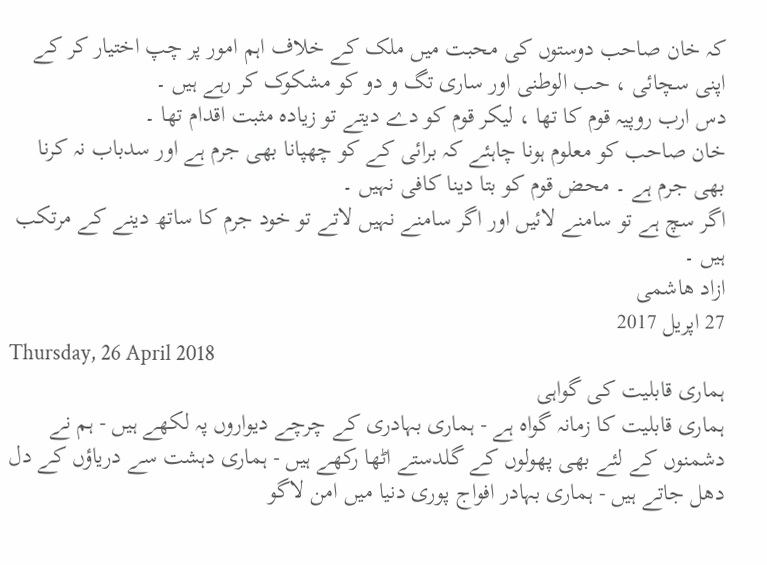کہ خان صاحب دوستوں کی محبت میں ملک کے خلاف اہم امور پر چپ اختیار کر کے اپنی سچائی ، حب الوطنی اور ساری تگ و دو کو مشکوک کر رہے ہیں ۔
دس ارب روپیہ قوم کا تھا ، لیکر قوم کو دے دیتے تو زیادہ مثبت اقدام تھا ۔
خان صاحب کو معلوم ہونا چاہئے کہ برائی کے کو چھپانا بھی جرم ہے اور سدباب نہ کرنا بھی جرم ہے ۔ محض قوم کو بتا دینا کافی نہیں ۔
اگر سچ ہے تو سامنے لائیں اور اگر سامنے نہیں لاتے تو خود جرم کا ساتھ دینے کے مرتکب ہیں ۔
ازاد ھاشمی
27 اپریل 2017
Thursday, 26 April 2018
ہماری قابلیت کی گواہی
ہماری قابلیت کا زمانہ گواہ ہے - ہماری بہادری کے چرچے دیواروں پہ لکھے ہیں - ہم نے دشمنوں کے لئے بھی پھولوں کے گلدستے اٹھا رکھے ہیں - ہماری دہشت سے دریاؤں کے دل دھل جاتے ہیں - ہماری بہادر افواج پوری دنیا میں امن لاگو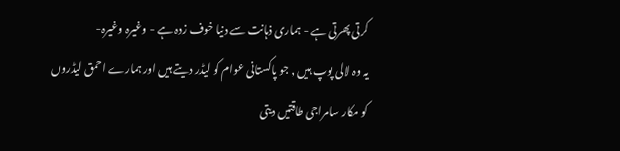کرتی پھرتی ہے - ہماری ذہانت سے دنیا خوف زدہ ہے - وغیرہ وغیرہ-
یہ وہ لالی پوپ ہیں , جو پاکستانی عوام کو لیڈر دیتے ہیں اور ہمارے احمق لیڈروں کو مکار سامراجی طاقتیں دیتی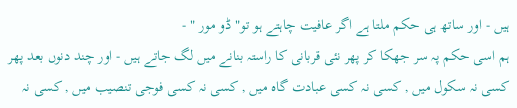ہیں - اور ساتھ ہی حکم ملتا ہے اگر عافیت چاہتے ہو تو" ڈو مور " -
ہم اسی حکم پہ سر جھکا کر پھر نئی قربانی کا راستہ بنانے میں لگ جاتے ہیں - اور چند دنوں بعد پھر کسی نہ سکول میں , کسی نہ کسی عبادت گاہ میں , کسی نہ کسی فوجی تنصیب میں , کسی نہ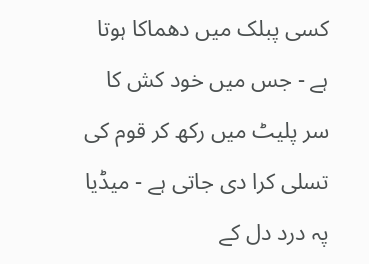کسی پبلک میں دھماکا ہوتا ہے - جس میں خود کش کا سر پلیٹ میں رکھ کر قوم کی تسلی کرا دی جاتی ہے - میڈیا پہ درد دل کے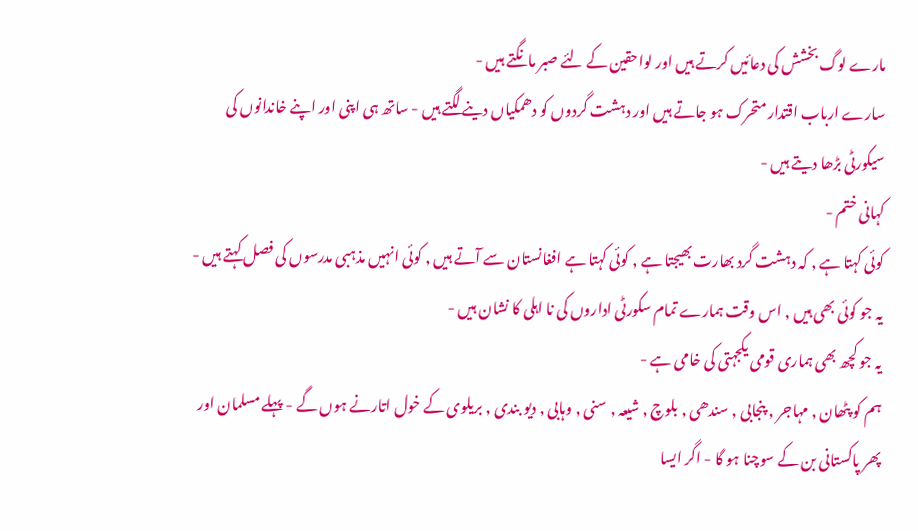مارے لوگ بخشش کی دعائیں کرتے ہیں اور لواحقین کے لئے صبر مانگتے ہیں -
سارے ارباب اقتدار متحرک ہو جاتے ہیں اور دہشت گردوں کو دھمکیاں دینے لگتے ہیں - ساتھ ہی اپنی اور اپنے خاندانوں کی سیکورٹی بڑھا دیتے ہیں -
کہانی ختم -
کوئی کہتا ہے , کہ دہشت گرد بھارت بھیجتا ہے , کوئی کہتا ہے افغانستان سے آتے ہیں , کوئی انہیں مذہبی مدرسوں کی فصل کہتے ہیں -
یہ جو کوئی بھی ہیں , اس وقت ہمارے تمام سکورٹی اداروں کی نا اہلی کا نشان ہیں -
یہ جو کچھ بھی ہماری قومی یکجہتی کی خامی ہے -
ہم کو پٹھان , مہاجر , پنجابی , سندھی , بلوچ , شیعہ , سنی , وہابی , دیو بندی , بریلوی کے خول اتارنے ہوں گے - پہلے مسلمان اور پھر پاکستانی بن کے سوچنا ہو گا - اگر ایسا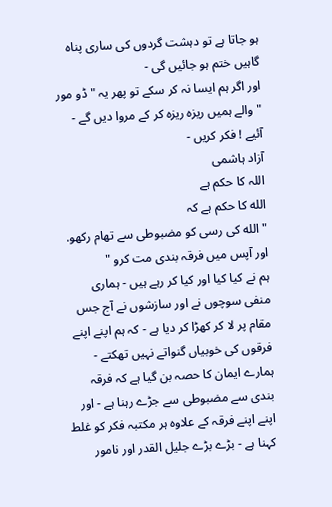ہو جاتا ہے تو دہشت گردوں کی ساری پناہ گاہیں ختم ہو جائیں گی -
اور اگر ہم ایسا نہ کر سکے تو پھر یہ " ڈو مور " والے ہمیں ریزہ ریزہ کر کے مروا دیں گے -
آئیے ! فکر کریں -
آزاد ہاشمی
اللہ کا حکم ہے
الله کا حکم ہے کہ
" الله کی رسی کو مضبوطی سے تھام رکھو. اور آپس میں فرقہ بندی مت کرو "
ہم نے کیا کیا اور کیا کر رہے ہیں - ہماری منفی سوچوں نے اور سازشوں نے آج جس مقام پر لا کر کھڑا کر دیا ہے - کہ ہم اپنے اپنے فرقوں کی خوبیاں گنواتے نہیں تھکتے - ہمارے ایمان کا حصہ بن گیا ہے کہ فرقہ بندی سے مضبوطی سے جڑے رہنا ہے - اور اپنے اپنے فرقہ کے علاوہ ہر مکتبہ فکر کو غلط کہنا ہے - بڑے بڑے جلیل القدر اور نامور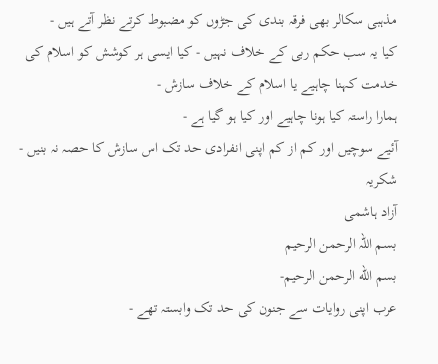مذہبی سکالر بھی فرقہ بندی کی جڑوں کو مضبوط کرتے نظر آتے ہیں -
کیا یہ سب حکم ربی کے خلاف نہیں - کیا ایسی ہر کوشش کو اسلام کی خدمت کہنا چاہیے یا اسلام کے خلاف سازش -
ہمارا راستہ کیا ہونا چاہیے اور کیا ہو گیا ہے -
آئیے سوچیں اور کم از کم اپنی انفرادی حد تک اس سازش کا حصہ نہ بنیں -
شکریہ
آزاد ہاشمی
بسم اللہ الرحمن الرحیم
بسم الله الرحمن الرحیم-
عرب اپنی روایات سے جنون کی حد تک وابستہ تھے -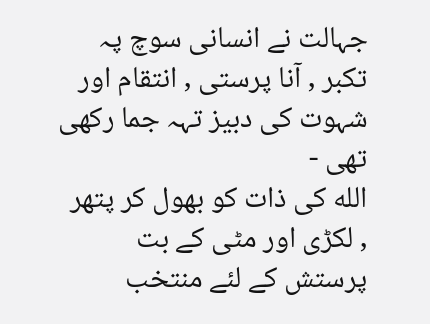جہالت نے انسانی سوچ پہ تکبر , آنا پرستی , انتقام اور شہوت کی دبیز تہہ جما رکھی تھی -
الله کی ذات کو بھول کر پتھر , لکڑی اور مٹی کے بت پرستش کے لئے منتخب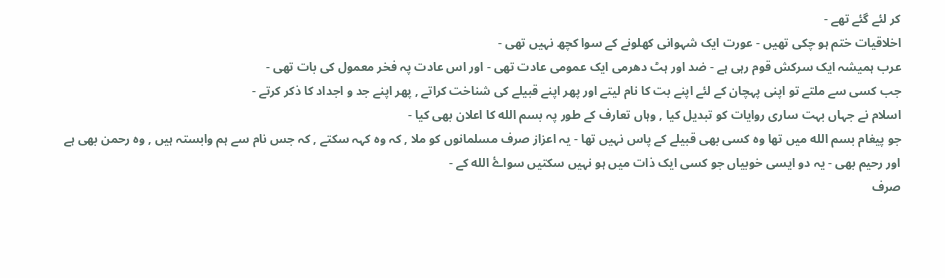کر لئے گئے تھے -
اخلاقیات ختم ہو چکی تھیں - عورت ایک شہوانی کھلونے کے سوا کچھ نہیں تھی -
عرب ہمیشہ ایک سرکش قوم رہی ہے - ضد اور ہٹ دھرمی ایک عمومی عادت تھی - اور اس عادت پہ فخر معمول کی بات تھی -
جب کسی سے ملتے تو اپنی پہچان کے لئے اپنے بت کا نام لیتے اور پھر اپنے قبیلے کی شناخت کراتے , پھر اپنے جد و اجداد کا ذکر کرتے -
اسلام نے جہاں بہت ساری روایات کو تبدیل کیا , وہاں تعارف کے طور پہ بسم الله کا اعلان بھی کیا -
جو پیغام بسم الله میں تھا وہ کسی بھی قبیلے کے پاس نہیں تھا - یہ اعزاز صرف مسلمانوں کو ملا , کہ وہ کہہ سکتے , کہ جس نام سے ہم وابستہ ہیں , وہ رحمن بھی ہے اور رحیم بھی - یہ دو ایسی خوبیاں جو کسی ایک ذات میں ہو نہیں سکتیں سواۓ الله کے -
صرف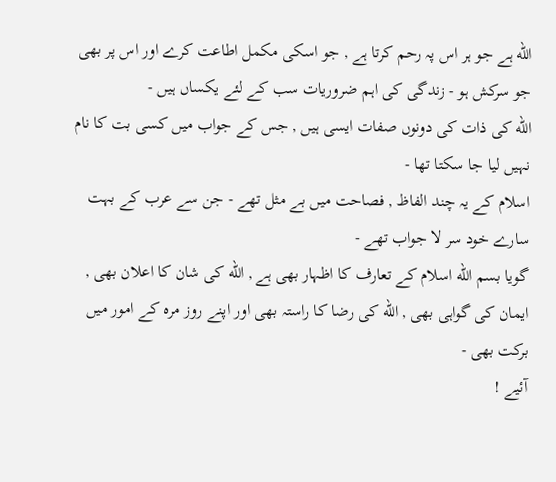الله ہے جو ہر اس پہ رحم کرتا ہے , جو اسکی مکمل اطاعت کرے اور اس پر بھی جو سرکش ہو - زندگی کی اہم ضروریات سب کے لئے یکساں ہیں -
الله کی ذات کی دونوں صفات ایسی ہیں , جس کے جواب میں کسی بت کا نام نہیں لیا جا سکتا تھا -
اسلام کے یہ چند الفاظ , فصاحت میں بے مثل تھے - جن سے عرب کے بہت سارے خود سر لا جواب تھے -
گویا بسم الله اسلام کے تعارف کا اظہار بھی ہے , الله کی شان کا اعلان بھی , ایمان کی گواہی بھی , الله کی رضا کا راستہ بھی اور اپنے روز مرہ کے امور میں برکت بھی -
آئیے !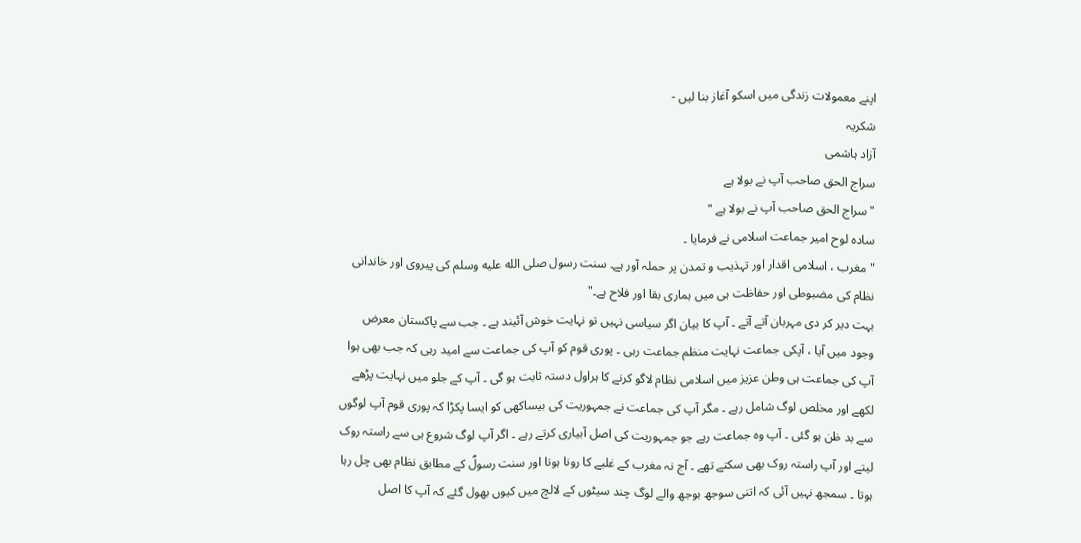اپنے معمولات زندگی میں اسکو آغاز بنا لیں -
شکریہ
آزاد ہاشمی
سراج الحق صاحب آپ نے بولا ہے
" سراج الحق صاحب آپ نے بولا ہے "
سادہ لوح امیر جماعت اسلامی نے فرمایا ۔
"مغرب ، اسلامی اقدار اور تہذیب و تمدن پر حملہ آور ہے۔ سنت رسول صلى الله عليه وسلم کی پیروی اور خاندانی نظام کی مضبوطی اور حفاظت ہی میں ہماری بقا اور فلاح ہے۔"
بہت دیر کر دی مہربان آتے آتے ۔ آپ کا بیان اگر سیاسی نہیں تو نہایت خوش آئیند ہے ۔ جب سے پاکستان معرض وجود میں آیا ، آپکی جماعت نہایت منظم جماعت رہی ۔ پوری قوم کو آپ کی جماعت سے امید رہی کہ جب بھی ہوا آپ کی جماعت ہی وطن عزیز میں اسلامی نظام لاگو کرنے کا ہراول دستہ ثابت ہو گی ۔ آپ کے جلو میں نہایت پڑھے لکھے اور مخلص لوگ شامل رہے ۔ مگر آپ کی جماعت نے جمہوریت کی بیساکھی کو ایسا پکڑا کہ پوری قوم آپ لوگوں سے بد ظن ہو گئی ۔ آپ وہ جماعت رہے جو جمہوریت کی اصل آبیاری کرتے رہے ۔ اگر آپ لوگ شروع ہی سے راستہ روک لیتے اور آپ راستہ روک بھی سکتے تھے ۔ آج نہ مغرب کے غلبے کا رونا ہوتا اور سنت رسولؐ کے مطابق نظام بھی چل رہا ہوتا ۔ سمجھ نہیں آئی کہ اتنی سوجھ بوجھ والے لوگ چند سیٹوں کے لالچ میں کیوں بھول گئے کہ آپ کا اصل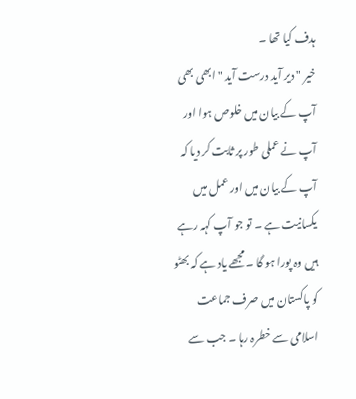ہدف کیا تھا ۔
خیر " دیر آید درست آید " ابھی بھی آپ کے بیان میں خلوص ہوا اور آپ نے عملی طور پر ثابت کر دیا کہ آپ کے بیان میں اور عمل میں یکسانیت ہے ۔ تو جو آپ کہہ رہے ہیں وہ پورا ہو گا ۔ مجھے یاد ہے کہ بھٹو کو پاکستان میں صرف جماعت اسلامی سے خطرہ رہا ۔ جب سے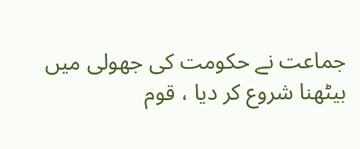جماعت نے حکومت کی جھولی میں بیٹھنا شروع کر دیا ، قوم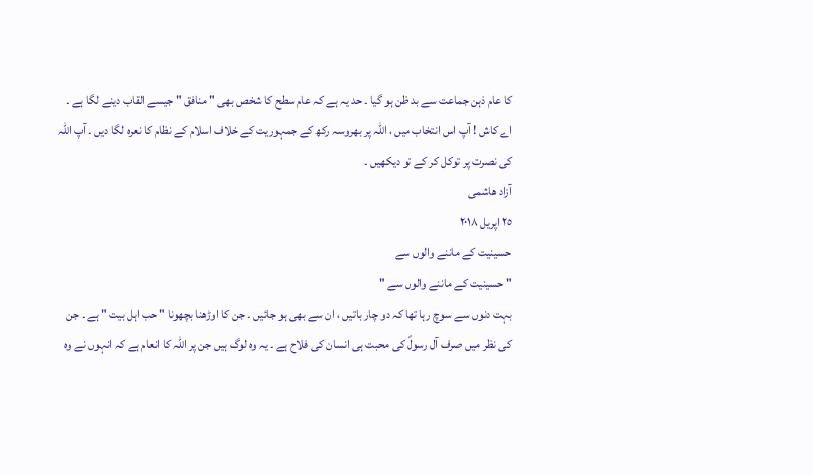کا عام ذہن جماعت سے بد ظن ہو گیا ۔ حد یہ ہے کہ عام سطح کا شخص بھی " منافق " جیسے القاب دینے لگا ہے ۔
اے کاش ! آپ اس انتخاب میں ، اللہ پر بھروسہ رکھ کے جمہوریت کے خلاف اسلام کے نظام کا نعرہ لگا دیں ۔ آپ اللہ کی نصرت پر توکل کر کے تو دیکھیں ۔
آزاد ھاشمی
٢٥ اپریل ٢٠١٨
حسینیت کے ماننے والوں سے
" حسینیت کے ماننے والوں سے "
بہت دنوں سے سوچ رہا تھا کہ دو چار باتیں ، ان سے بھی ہو جائیں ۔ جن کا اوڑھنا بچھونا " حب اہل بیت " ہے ۔ جن کی نظر میں صرف آل رسولؐ کی محبت ہی انسان کی فلاح ہے ۔ یہ وہ لوگ ہیں جن پر اللہ کا انعام ہے کہ انہوں نے وہ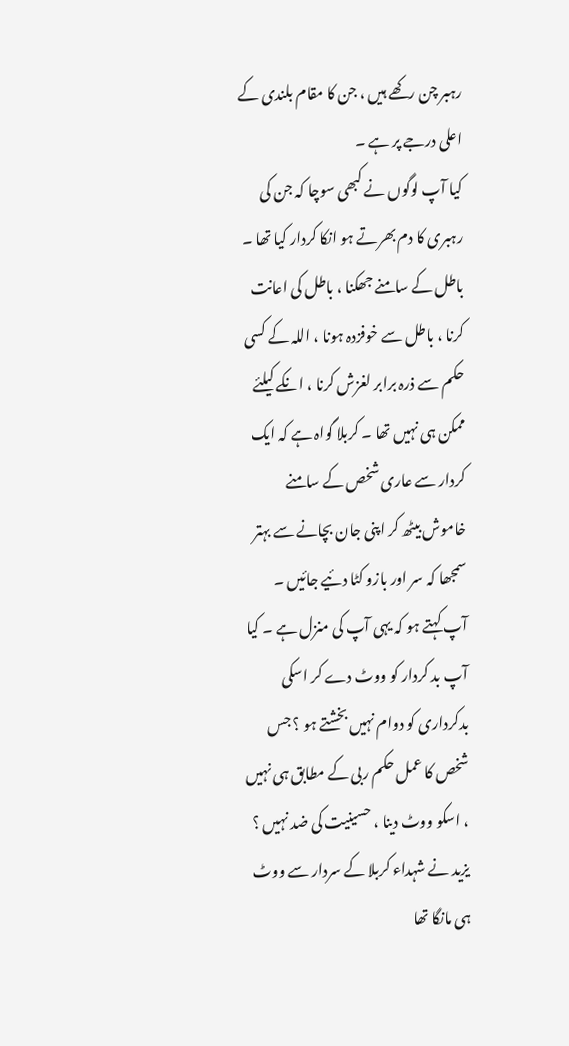رہبر چن رکھے ہیں ، جن کا مقام بلندی کے اعلی درجے پر ہے ۔
کیا آپ لوگوں نے کبھی سوچا کہ جن کی رہبری کا دم بھرتے ہو انکا کردار کیا تھا ۔ باطل کے سامنے جھکنا ، باطل کی اعانت کرنا ، باطل سے خوفزدہ ہونا ، اللہ کے کسی حکم سے ذرہ برابر لغزش کرنا ، انکے کیلئے ممکن ہی نہیں تھا ۔ کربلا گواہ ہے کہ ایک کردار سے عاری شخص کے سامنے خاموش بیٹھ کر اپنی جان بچانے سے بہتر سمجھا کہ سر اور بازو کٹا دئیے جائیں ۔
آپ کہتے ہو کہ یہی آپ کی منزل ہے ۔ کیا آپ بد کردار کو ووٹ دے کر اسکی بدکرداری کو دوام نہیں بخشتے ہو ؟ جس شخص کا عمل حکم ربی کے مطابق ہی نہیں ، اسکو ووٹ دینا ، حسینیت کی ضد نہیں ؟ یزید نے شہداء کربلا کے سردار سے ووٹ ہی مانگا تھا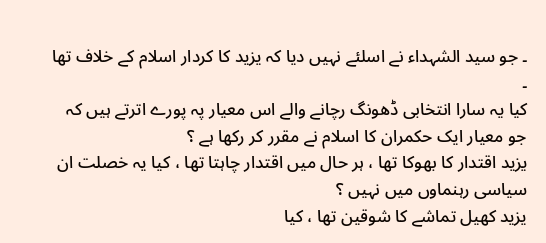۔ جو سید الشہداء نے اسلئے نہیں دیا کہ یزید کا کردار اسلام کے خلاف تھا ۔
کیا یہ سارا انتخابی ڈھونگ رچانے والے اس معیار پہ پورے اترتے ہیں کہ جو معیار ایک حکمران کا اسلام نے مقرر کر رکھا ہے ؟
یزید اقتدار کا بھوکا تھا ، ہر حال میں اقتدار چاہتا تھا ، کیا یہ خصلت ان سیاسی رہنماوں میں نہیں ؟
یزید کھیل تماشے کا شوقین تھا ، کیا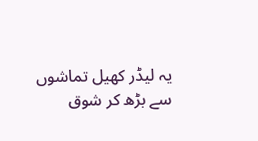یہ لیڈر کھیل تماشوں سے بڑھ کر شوق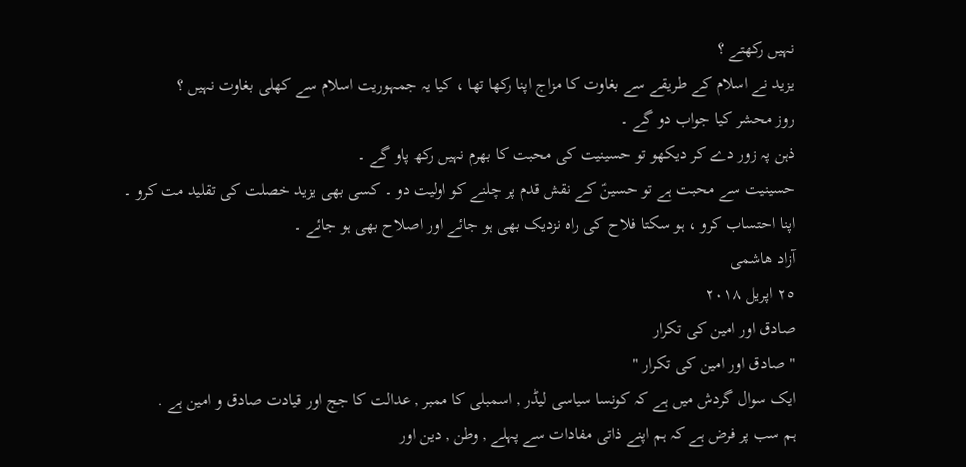نہیں رکھتے ؟
یزید نے اسلام کے طریقے سے بغاوت کا مزاج اپنا رکھا تھا ، کیا یہ جمہوریت اسلام سے کھلی بغاوت نہیں ؟
روز محشر کیا جواب دو گے ۔
ذہن پہ زور دے کر دیکھو تو حسینیت کی محبت کا بھرم نہیں رکھ پاو گے ۔
حسینیت سے محبت ہے تو حسینؑ کے نقش قدم پر چلنے کو اولیت دو ۔ کسی بھی یزید خصلت کی تقلید مت کرو ۔
اپنا احتساب کرو ، ہو سکتا فلاح کی راہ نزدیک بھی ہو جائے اور اصلاح بھی ہو جائے ۔
آزاد ھاشمی
٢٥ اپریل ٢٠١٨
صادق اور امین کی تکرار
" صادق اور امین کی تکرار "
ایک سوال گردش میں ہے کہ کونسا سیاسی لیڈر , اسمبلی کا ممبر , عدالت کا جج اور قیادت صادق و امین ہے .
ہم سب پر فرض ہے کہ ہم اپنے ذاتی مفادات سے پہلے , وطن , دین اور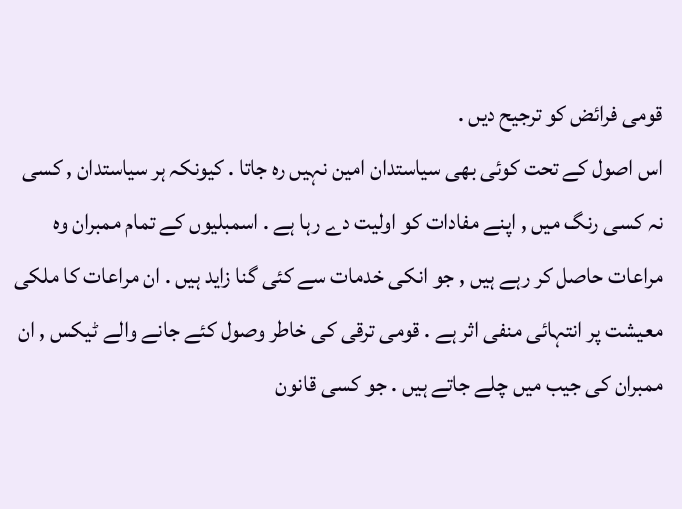قومی فرائض کو ترجیح دیں .
اس اصول کے تحت کوئی بھی سیاستدان امین نہیں رہ جاتا . کیونکہ ہر سیاستدان , کسی نہ کسی رنگ میں , اپنے مفادات کو اولیت دے رہا ہے . اسمبلیوں کے تمام ممبران وہ مراعات حاصل کر رہے ہیں , جو انکی خدمات سے کئی گنا زاید ہیں . ان مراعات کا ملکی معیشت پر انتہائی منفی اثر ہے . قومی ترقی کی خاطر وصول کئے جانے والے ٹیکس , ان ممبران کی جیب میں چلے جاتے ہیں . جو کسی قانون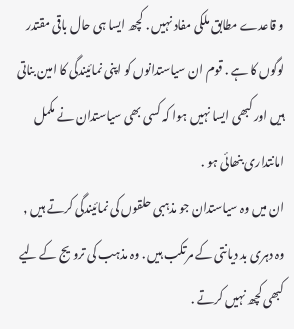و قاعدے مطابق ملکی مفاد نہیں . کچھ ایسا ہی حال باقی مقتدر لوگوں کا ہے . قوم ان سیاستدانوں کو اپنی نمائیندگی کا امین بناتی ہیں اور کبھی ایسا نہیں ہوا کہ کسی بھی سیاستدان نے مکمل امانتداری بنھائی ہو .
ان میں وہ سیاستدان جو مذہبی حلقوں کی نمائیندگی کرتے ہیں , وہ دہری بد دیانتی کے مرتکب ہیں . وہ مذہب کی ترویج کے لیے کبھی کچھ نہیں کرتے .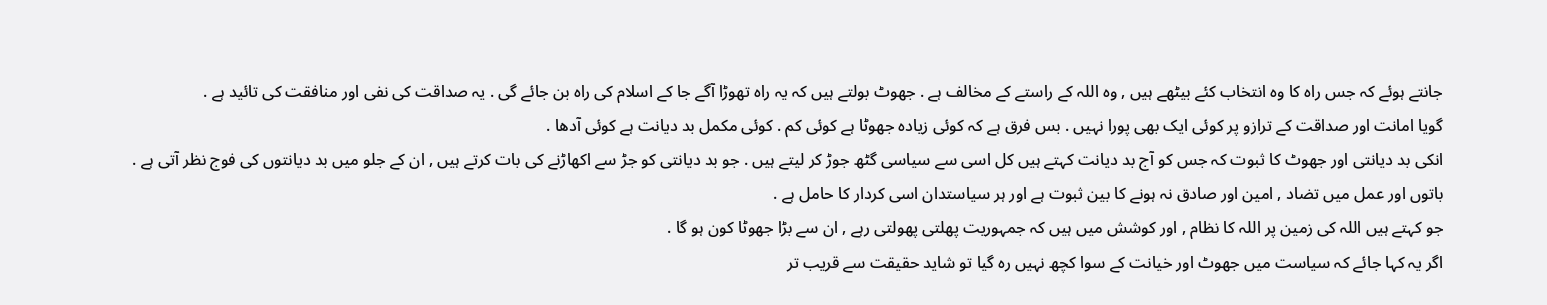جانتے ہوئے کہ جس راہ کا وہ انتخاب کئے بیٹھے ہیں , وہ اللہ کے راستے کے مخالف ہے . جھوٹ بولتے ہیں کہ یہ راہ تھوڑا آگے جا کے اسلام کی راہ بن جائے گی . یہ صداقت کی نفی اور منافقت کی تائید ہے .
گویا امانت اور صداقت کے ترازو پر کوئی ایک بھی پورا نہیں . بس فرق ہے کہ کوئی زیادہ جھوٹا ہے کوئی کم . کوئی مکمل بد دیانت ہے کوئی آدھا .
انکی بد دیانتی اور جھوٹ کا ثبوت کہ جس کو آج بد دیانت کہتے ہیں کل اسی سے سیاسی گٹھ جوڑ کر لیتے ہیں . جو بد دیانتی کو جڑ سے اکھاڑنے کی بات کرتے ہیں , ان کے جلو میں بد دیانتوں کی فوج نظر آتی ہے .
باتوں اور عمل میں تضاد , امین اور صادق نہ ہونے کا بین ثبوت ہے اور ہر سیاستدان اسی کردار کا حامل ہے .
جو کہتے ہیں اللہ کی زمین پر اللہ کا نظام , اور کوشش میں ہیں کہ جمہوریت پھلتی پھولتی رہے , ان سے بڑا جھوٹا کون ہو گا .
اگر یہ کہا جائے کہ سیاست میں جھوٹ اور خیانت کے سوا کچھ نہیں رہ گیا تو شاید حقیقت سے قریب تر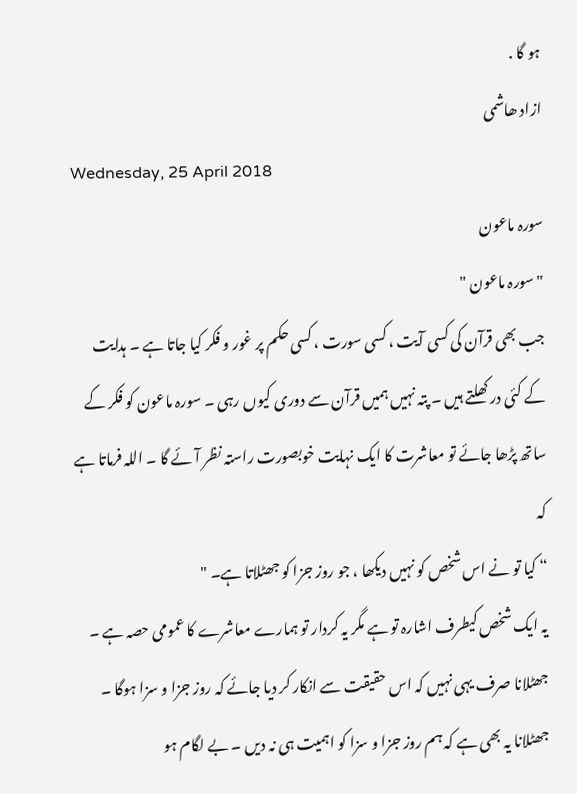ہو گا .
ازاد ھاشمی
Wednesday, 25 April 2018
سورہ ماعون
" سورہ ماعون "
جب بھی قرآن کی کسی آیت ، کسی سورت ، کسی حکم پر غور و فکر کیا جاتا ہے ۔ ہدایت کے کئی در کھلتے ہیں ۔ پتہ نہیں ہمیں قرآن سے دوری کیوں رہی ۔ سورہ ماعون کو فکر کے ساتھ پڑھا جائے تو معاشرت کا ایک نہایت خوبصورت راستہ نظر آئے گا ۔ اللہ فرماتا ہے کہ
“ کیا تو نے اس شخص کو نہیں دیکھا ، جو روز جزا کو جھٹلاتا ہے۔ "
یہ ایک شخص کیطرف اشارہ تو ہے مگر یہ کردار تو ہمارے معاشرے کا عمومی حصہ ہے ۔ جھٹلانا صرف یہی نہیں کہ اس حقیقت سے انکار کر دیا جائے کہ روز جزا و سزا ہوگا ۔ جھٹلانا یہ بھی ہے کہ ہم روز جزا و سزا کو اہمیت ہی نہ دیں ۔ بے لگام ہو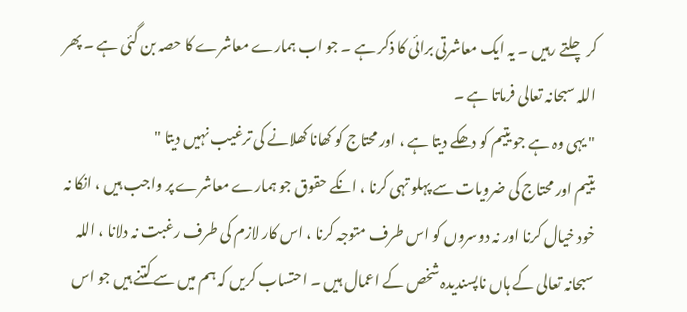کر چلتے رہیں ۔ یہ ایک معاشرتی برائی کا ذکر ہے ۔ جو اب ہمارے معاشرے کا حصہ بن گئی ہے ۔ پھر اللہ سبحانہ تعالی فرماتا ہے ۔
" یہی وہ ہے جو یتیم کو دھکے دیتا ہے ، اور محتاج کو کھانا کھلانے کی ترغیب نہیں دیتا "
یتیم اور محتاج کی ضرویات سے پہلو تہی کرنا ، انکے حقوق جو ہمارے معاشرے پر واجب ہیں ، انکا نہ خود خیال کرنا اور نہ دوسروں کو اس طرف متوجہ کرنا ، اس کار لازم کی طرف رغبت نہ دلانا ، اللہ سبحانہ تعالی کے ہاں ناپسندیدہ شخص کے اعمال ہیں ۔ احتساب کریں کہ ہم میں سے کتنے ہیں جو اس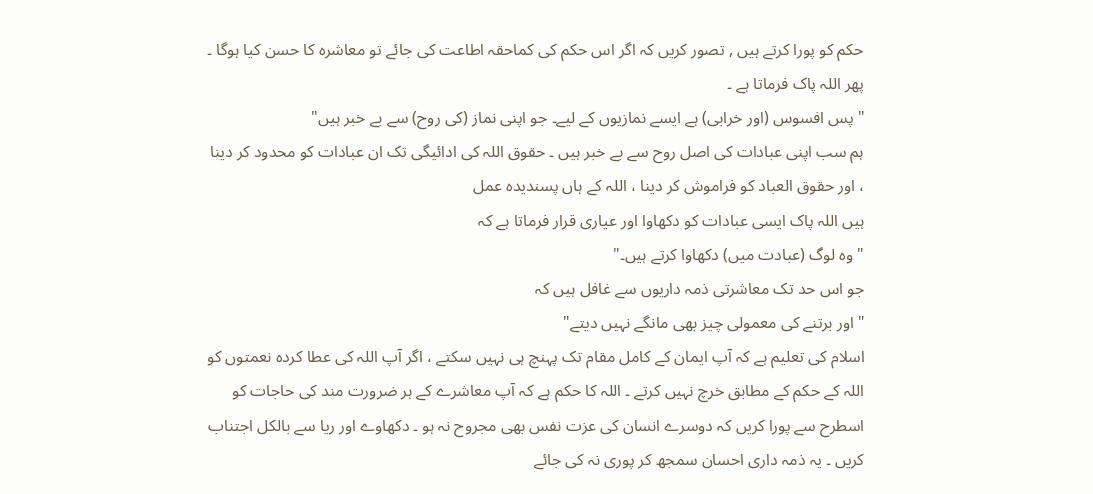حکم کو پورا کرتے ہیں , تصور کریں کہ اگر اس حکم کی کماحقہ اطاعت کی جائے تو معاشرہ کا حسن کیا ہوگا ۔
پھر اللہ پاک فرماتا ہے ۔
" پس افسوس (اور خرابی) ہے ایسے نمازیوں کے لیے۔ جو اپنی نماز (کی روح) سے بے خبر ہیں"
ہم سب اپنی عبادات کی اصل روح سے بے خبر ہیں ۔ حقوق اللہ کی ادائیگی تک ان عبادات کو محدود کر دینا ، اور حقوق العباد کو فراموش کر دینا ، اللہ کے ہاں پسندیدہ عمل
ہیں اللہ پاک ایسی عبادات کو دکھاوا اور عیاری قرار فرماتا ہے کہ
" وہ لوگ (عبادت میں) دکھاوا کرتے ہیں۔"
جو اس حد تک معاشرتی ذمہ داریوں سے غافل ہیں کہ
" اور برتنے کی معمولی چیز بھی مانگے نہیں دیتے"
اسلام کی تعلیم ہے کہ آپ ایمان کے کامل مقام تک پہنچ ہی نہیں سکتے ، اگر آپ اللہ کی عطا کردہ نعمتوں کو اللہ کے حکم کے مطابق خرچ نہیں کرتے ۔ اللہ کا حکم ہے کہ آپ معاشرے کے ہر ضرورت مند کی حاجات کو اسطرح سے پورا کریں کہ دوسرے انسان کی عزت نفس بھی مجروح نہ ہو ۔ دکھاوے اور ریا سے بالکل اجتناب کریں ۔ یہ ذمہ داری احسان سمجھ کر پوری نہ کی جائے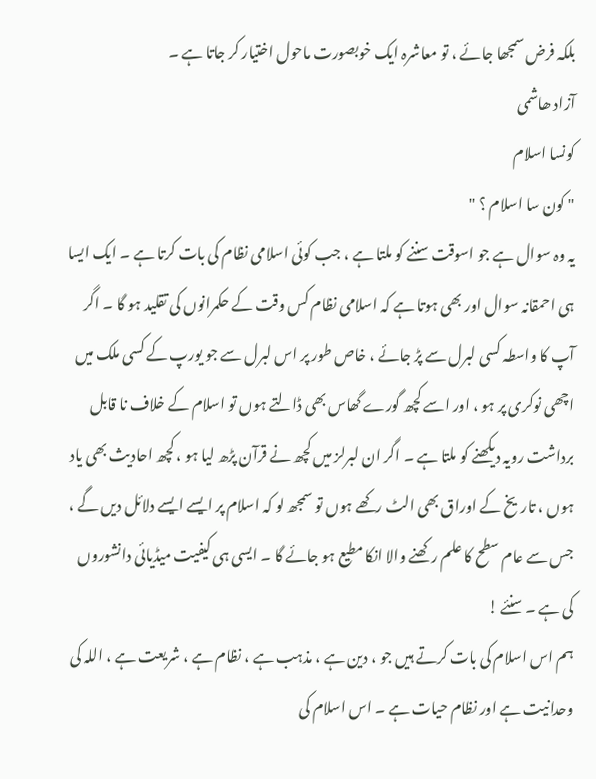بلکہ فرض سمجھا جائے ، تو معاشرہ ایک خوبصورت ماحول اختیار کر جاتا ہے ۔
آزاد ھاشمی
کونسا اسلام
" کون سا اسلام ؟ "
یہ وہ سوال ہے جو اسوقت سننے کو ملتا ہے ، جب کوئی اسلامی نظام کی بات کرتا ہے ۔ ایک ایسا ہی احمقانہ سوال اور بھی ہوتا ہے کہ اسلامی نظام کس وقت کے حکمرانوں کی تقلید ہو گا ۔ اگر آپ کا واسطہ کسی لبرل سے پڑ جائے ، خاص طور پر اس لبرل سے جو یورپ کے کسی ملک میں اچھی نوکری پر ہو ، اور اسے کچھ گورے گھاس بھی ڈالتے ہوں تو اسلام کے خلاف نا قابل برداشت رویہ دیکھنے کو ملتا ہے ۔ اگر ان لبرلز میں کچھ نے قرآن پڑھ لیا ہو ، کچھ احادیث بھی یاد ہوں ، تاریخ کے اوراق بھی الٹ رکھے ہوں تو سمجھ لو کہ اسلام پر ایسے ایسے دلائل دیں گے ، جس سے عام سطح کا علم رکھنے والا انکا مطیع ہو جائے گا ۔ ایسی ہی کیفیت میڈیائی دانشوروں کی ہے ۔ سنئے !
ہم اس اسلام کی بات کرتے ہیں جو ، دین ہے ، مذہب ہے ، نظام ہے ، شریعت ہے ، اللہ کی وحدانیت ہے اور نظام حیات ہے ۔ اس اسلام کی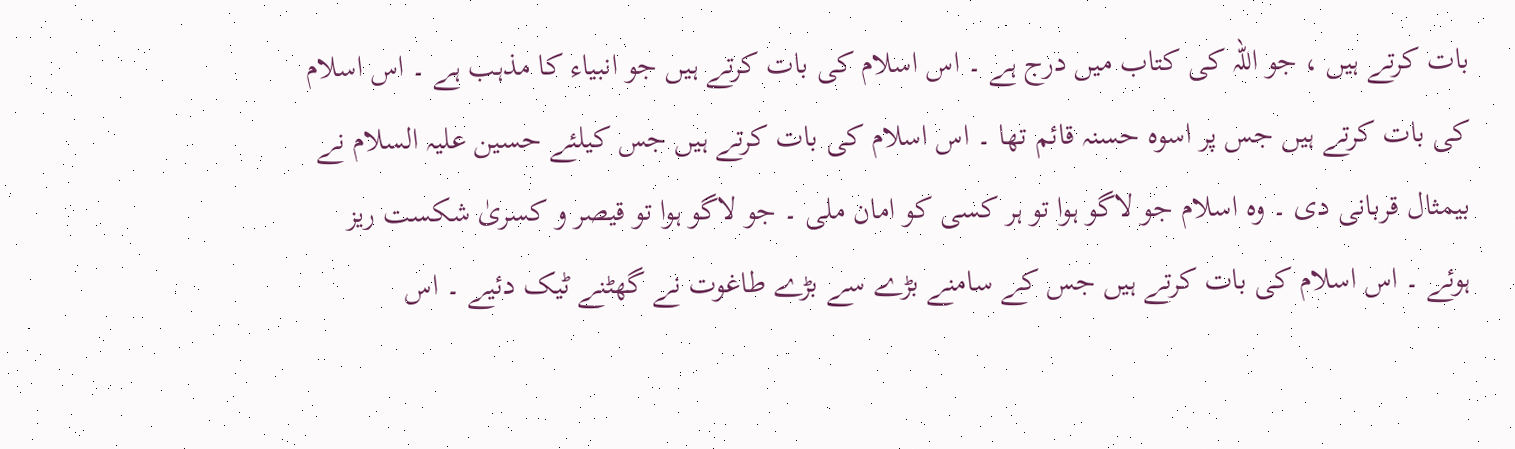بات کرتے ہیں ، جو اللہ کی کتاب میں درج ہے ۔ اس اسلام کی بات کرتے ہیں جو انبیاء کا مذہب ہے ۔ اس اسلام کی بات کرتے ہیں جس پر اسوہ حسنہ قائم تھا ۔ اس اسلام کی بات کرتے ہیں جس کیلئے حسین علیہ السلام نے بیمثال قربانی دی ۔ وہ اسلام جو لاگو ہوا تو ہر کسی کو امان ملی ۔ جو لاگو ہوا تو قیصر و کسریٰ شکست ریز ہوئے ۔ اس اسلام کی بات کرتے ہیں جس کے سامنے بڑے سے بڑے طاغوت نے گھٹنے ٹیک دئیے ۔ اس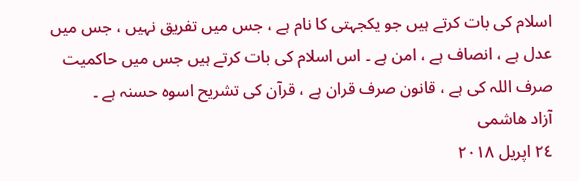اسلام کی بات کرتے ہیں جو یکجہتی کا نام ہے ، جس میں تفریق نہیں ، جس میں عدل ہے ، انصاف ہے ، امن ہے ۔ اس اسلام کی بات کرتے ہیں جس میں حاکمیت صرف اللہ کی ہے ، قانون صرف قران ہے ، قرآن کی تشریح اسوہ حسنہ ہے ۔
آزاد ھاشمی
٢٤ اپریل ٢٠١٨